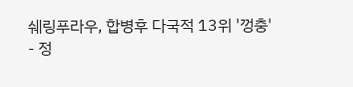쉐링푸라우, 합병후 다국적 13위 '껑충'
- 정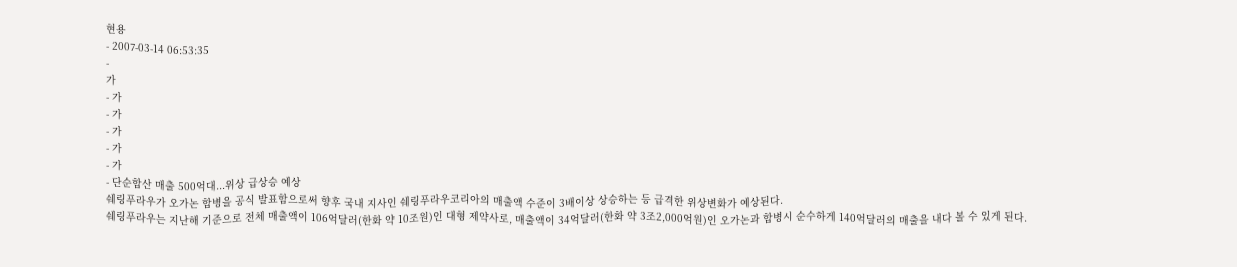현용
- 2007-03-14 06:53:35
-
가
- 가
- 가
- 가
- 가
- 가
- 단순합산 매출 500억대...위상 급상승 예상
쉐링푸라우가 오가논 합병을 공식 발표함으로써 향후 국내 지사인 쉐링푸라우코리아의 매출액 수준이 3배이상 상승하는 등 급격한 위상변화가 예상된다.
쉐링푸라우는 지난해 기준으로 전체 매출액이 106억달러(한화 약 10조원)인 대형 제약사로, 매출액이 34억달러(한화 약 3조2,000억원)인 오가논과 합병시 순수하게 140억달러의 매출을 내다 볼 수 있게 된다.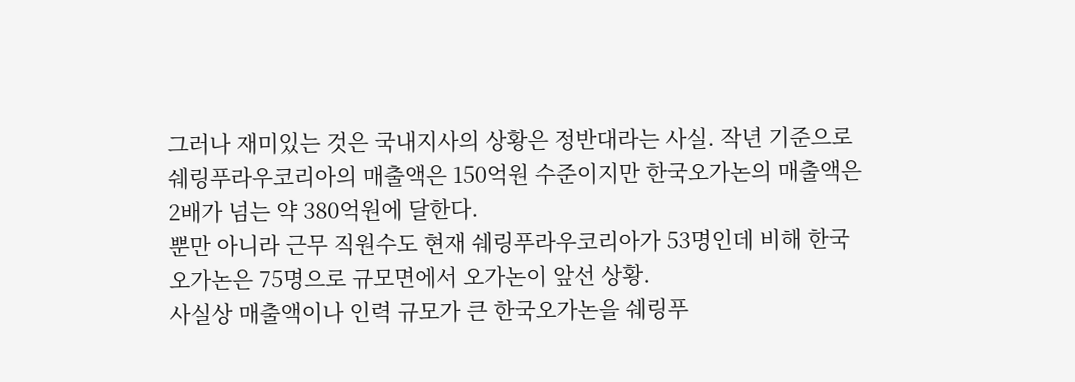그러나 재미있는 것은 국내지사의 상황은 정반대라는 사실. 작년 기준으로 쉐링푸라우코리아의 매출액은 150억원 수준이지만 한국오가논의 매출액은 2배가 넘는 약 380억원에 달한다.
뿐만 아니라 근무 직원수도 현재 쉐링푸라우코리아가 53명인데 비해 한국오가논은 75명으로 규모면에서 오가논이 앞선 상황.
사실상 매출액이나 인력 규모가 큰 한국오가논을 쉐링푸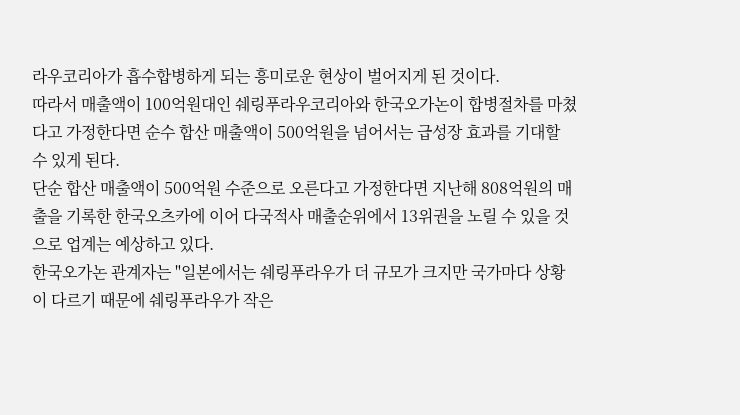라우코리아가 흡수합병하게 되는 흥미로운 현상이 벌어지게 된 것이다.
따라서 매출액이 100억원대인 쉐링푸라우코리아와 한국오가논이 합병절차를 마쳤다고 가정한다면 순수 합산 매출액이 500억원을 넘어서는 급성장 효과를 기대할 수 있게 된다.
단순 합산 매출액이 500억원 수준으로 오른다고 가정한다면 지난해 808억원의 매출을 기록한 한국오츠카에 이어 다국적사 매출순위에서 13위권을 노릴 수 있을 것으로 업계는 예상하고 있다.
한국오가논 관계자는 "일본에서는 쉐링푸라우가 더 규모가 크지만 국가마다 상황이 다르기 때문에 쉐링푸라우가 작은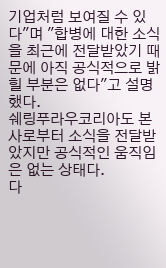기업처럼 보여질 수 있다"며 "합병에 대한 소식을 최근에 전달받았기 때문에 아직 공식적으로 밝힐 부분은 없다"고 설명했다.
쉐링푸라우코리아도 본사로부터 소식을 전달받았지만 공식적인 움직임은 없는 상태다.
다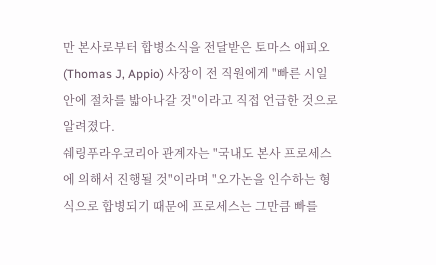만 본사로부터 합병소식을 전달받은 토마스 애피오(Thomas J, Appio) 사장이 전 직원에게 "빠른 시일안에 절차를 밟아나갈 것"이라고 직접 언급한 것으로 알려졌다.
쉐링푸라우코리아 관계자는 "국내도 본사 프로세스에 의해서 진행될 것"이라며 "오가논을 인수하는 형식으로 합병되기 때문에 프로세스는 그만큼 빠를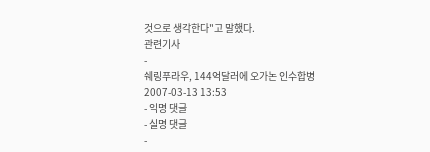것으로 생각한다"고 말했다.
관련기사
-
쉐링푸라우, 144억달러에 오가논 인수합병
2007-03-13 13:53
- 익명 댓글
- 실명 댓글
-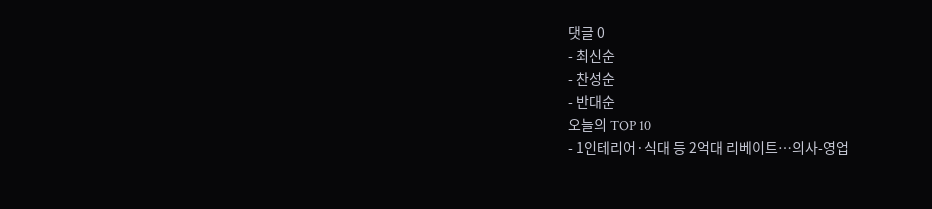댓글 0
- 최신순
- 찬성순
- 반대순
오늘의 TOP 10
- 1인테리어·식대 등 2억대 리베이트…의사-영업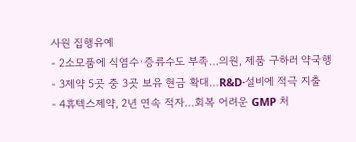사원 집행유예
- 2소모품에 식염수·증류수도 부족…의원, 제품 구하러 약국행
- 3제약 5곳 중 3곳 보유 현금 확대…R&D·설비에 적극 지출
- 4휴텍스제약, 2년 연속 적자…회복 어려운 GMP 처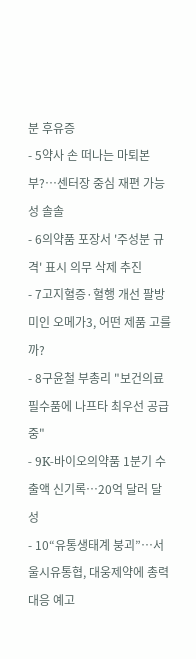분 후유증
- 5약사 손 떠나는 마퇴본부?…센터장 중심 재편 가능성 솔솔
- 6의약품 포장서 '주성분 규격' 표시 의무 삭제 추진
- 7고지혈증·혈행 개선 팔방미인 오메가3, 어떤 제품 고를까?
- 8구윤철 부총리 "보건의료 필수품에 나프타 최우선 공급 중"
- 9K-바이오의약품 1분기 수출액 신기록…20억 달러 달성
- 10“유통생태계 붕괴”…서울시유통협, 대웅제약에 총력 대응 예고